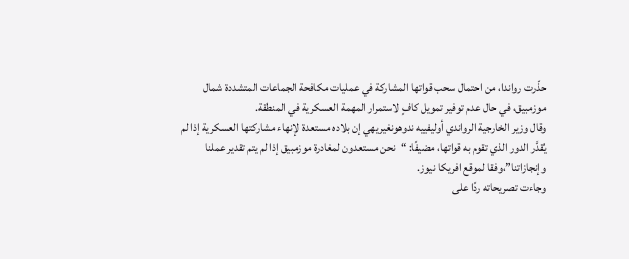حذّرت رواندا، من احتمال سحب قواتها المشاركة في عمليات مكافحة الجماعات المتشددة شمال موزمبيق، في حال عدم توفير تمويل كافٍ لاستمرار المهمة العسكرية في المنطقة.
وقال وزير الخارجية الرواندي أوليفييه ندوهونغيريهي إن بلاده مستعدة لإنهاء مشاركتها العسكرية إذا لم يُقدَّر الدور الذي تقوم به قواتها، مضيفًا: “نحن مستعدون لمغادرة موزمبيق إذا لم يتم تقدير عملنا وإنجازاتنا”،وفقا لموقع افريكا نيوز.
وجاءت تصريحاته ردًا على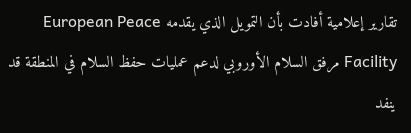تقارير إعلامية أفادت بأن التمويل الذي يقدمه European Peace Facility مرفق السلام الأوروبي لدعم عمليات حفظ السلام في المنطقة قد ينفد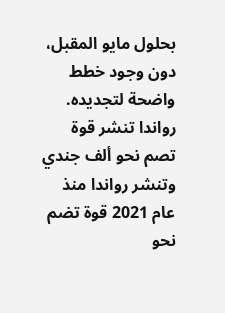بحلول مايو المقبل، دون وجود خطط واضحة لتجديده.
رواندا تنشر قوة تصم نحو ألف جندي
وتنشر رواندا منذ عام 2021 قوة تضم نحو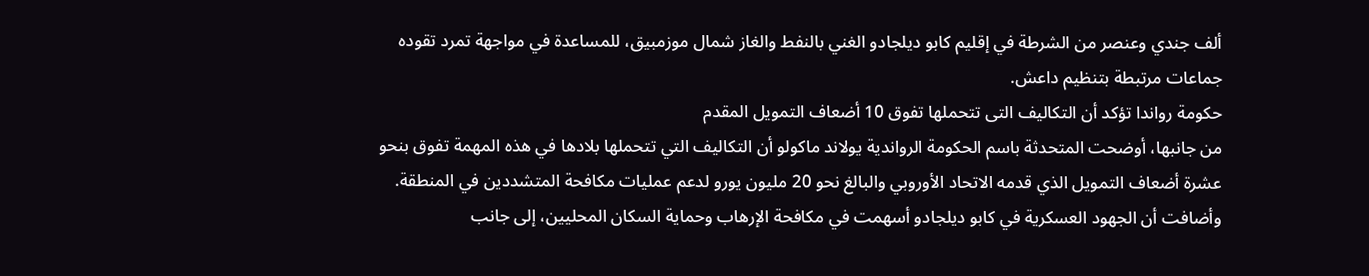ألف جندي وعنصر من الشرطة في إقليم كابو ديلجادو الغني بالنفط والغاز شمال موزمبيق، للمساعدة في مواجهة تمرد تقوده جماعات مرتبطة بتنظيم داعش.
حكومة رواندا تؤكد أن التكاليف التى تتحملها تفوق 10 أضعاف التمويل المقدم
من جانبها، أوضحت المتحدثة باسم الحكومة الرواندية يولاند ماكولو أن التكاليف التي تتحملها بلادها في هذه المهمة تفوق بنحو عشرة أضعاف التمويل الذي قدمه الاتحاد الأوروبي والبالغ نحو 20 مليون يورو لدعم عمليات مكافحة المتشددين في المنطقة.
وأضافت أن الجهود العسكرية في كابو ديلجادو أسهمت في مكافحة الإرهاب وحماية السكان المحليين، إلى جانب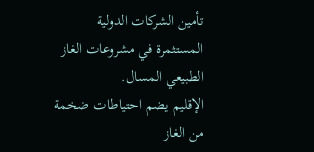تأمين الشركات الدولية المستثمرة في مشروعات الغاز الطبيعي المسال.
الإقليم يضم احتياطات ضخمة من الغاز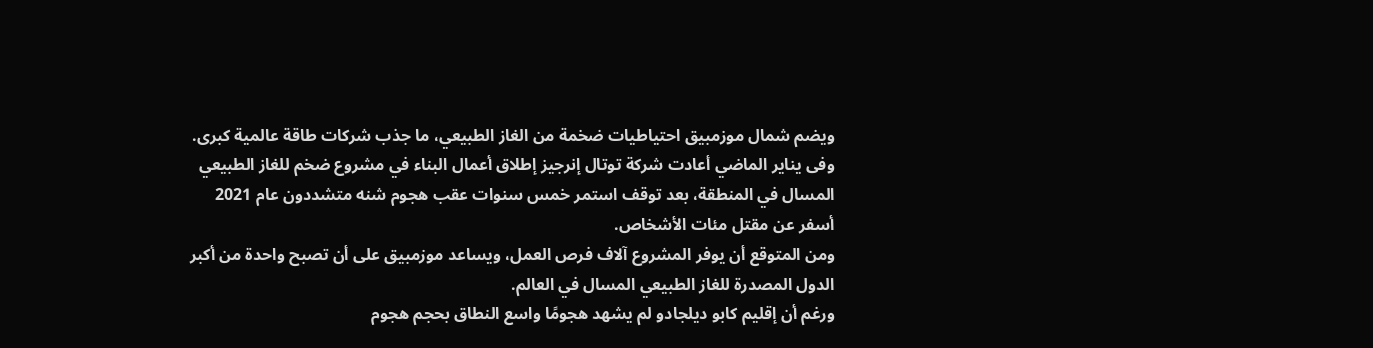ويضم شمال موزمبيق احتياطيات ضخمة من الغاز الطبيعي، ما جذب شركات طاقة عالمية كبرى.
وفى يناير الماضي أعادت شركة توتال إنرجيز إطلاق أعمال البناء في مشروع ضخم للغاز الطبيعي المسال في المنطقة، بعد توقف استمر خمس سنوات عقب هجوم شنه متشددون عام 2021 أسفر عن مقتل مئات الأشخاص.
ومن المتوقع أن يوفر المشروع آلاف فرص العمل، ويساعد موزمبيق على أن تصبح واحدة من أكبر الدول المصدرة للغاز الطبيعي المسال في العالم.
ورغم أن إقليم كابو ديلجادو لم يشهد هجومًا واسع النطاق بحجم هجوم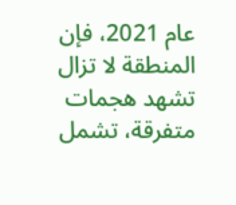عام 2021، فإن المنطقة لا تزال تشهد هجمات متفرقة، تشمل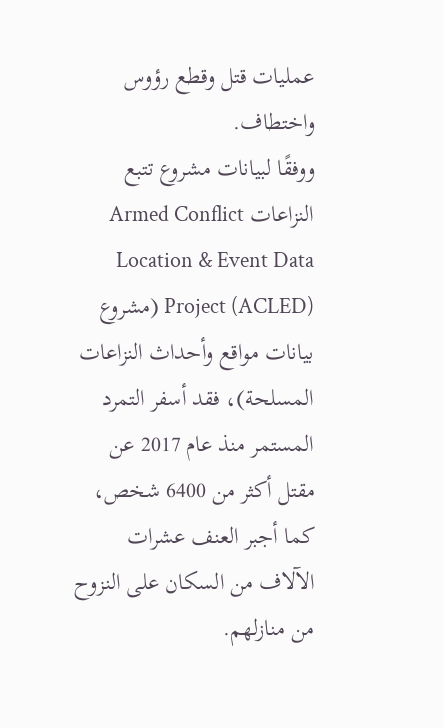عمليات قتل وقطع رؤوس واختطاف.
ووفقًا لبيانات مشروع تتبع النزاعات Armed Conflict Location & Event Data Project (ACLED) (مشروع بيانات مواقع وأحداث النزاعات المسلحة)، فقد أسفر التمرد المستمر منذ عام 2017 عن مقتل أكثر من 6400 شخص، كما أجبر العنف عشرات الآلاف من السكان على النزوح من منازلهم.